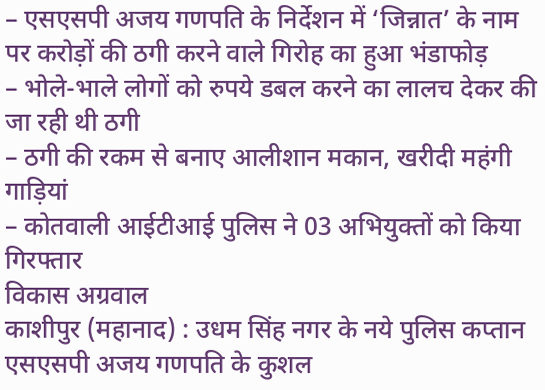– एसएसपी अजय गणपति के निर्देशन में ‘जिन्नात’ के नाम पर करोड़ों की ठगी करने वाले गिरोह का हुआ भंडाफोड़
– भोले-भाले लोगों को रुपये डबल करने का लालच देकर की जा रही थी ठगी
– ठगी की रकम से बनाए आलीशान मकान, खरीदी महंगी गाड़ियां
– कोतवाली आईटीआई पुलिस ने 03 अभियुक्तों को किया गिरफ्तार
विकास अग्रवाल
काशीपुर (महानाद) : उधम सिंह नगर के नये पुलिस कप्तान एसएसपी अजय गणपति के कुशल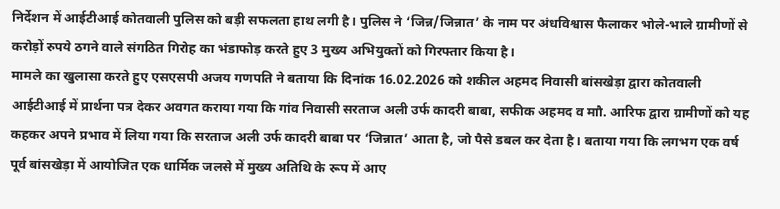निर्देशन में आईटीआई कोतवाली पुलिस को बड़ी सफलता हाथ लगी है। पुलिस ने ‘जिन्न/जिन्नात’ के नाम पर अंधविश्वास फैलाकर भोले-भाले ग्रामीणों से करोड़ों रुपये ठगने वाले संगठित गिरोह का भंडाफोड़ करते हुए 3 मुख्य अभियुक्तों को गिरफ्तार किया है।
मामले का खुलासा करते हुए एसएसपी अजय गणपति ने बताया कि दिनांक 16.02.2026 को शकील अहमद निवासी बांसखेड़ा द्वारा कोतवाली आईटीआई में प्रार्थना पत्र देकर अवगत कराया गया कि गांव निवासी सरताज अली उर्फ कादरी बाबा, सफीक अहमद व माौ. आरिफ द्वारा ग्रामीणों को यह कहकर अपने प्रभाव में लिया गया कि सरताज अली उर्फ कादरी बाबा पर ‘जिन्नात’ आता है, जो पैसे डबल कर देता है। बताया गया कि लगभग एक वर्ष पूर्व बांसखेड़ा में आयोजित एक धार्मिक जलसे में मुख्य अतिथि के रूप में आए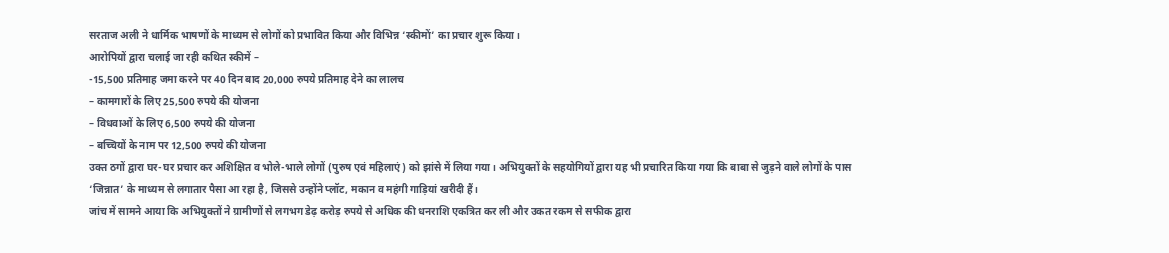सरताज अली ने धार्मिक भाषणों के माध्यम से लोगों को प्रभावित किया और विभिन्न ‘स्कीमों’ का प्रचार शुरू किया।
आरोपियों द्वारा चलाई जा रही कथित स्कीमें –
-15,500 प्रतिमाह जमा करने पर 40 दिन बाद 20,000 रुपये प्रतिमाह देने का लालच
– कामगारों के लिए 25,500 रुपये की योजना
– विधवाओं के लिए 6,500 रुपये की योजना
– बच्चियों के नाम पर 12,500 रुपये की योजना
उक्त ठगों द्वारा घर-घर प्रचार कर अशिक्षित व भोले-भाले लोगों (पुरुष एवं महिलाएं) को झांसे में लिया गया। अभियुक्तों के सहयोगियों द्वारा यह भी प्रचारित किया गया कि बाबा से जुड़ने वाले लोगों के पास ‘जिन्नात’ के माध्यम से लगातार पैसा आ रहा है, जिससे उन्होंने प्लॉट, मकान व महंगी गाड़ियां खरीदी हैं।
जांच में सामने आया कि अभियुक्तों ने ग्रामीणों से लगभग डेढ़ करोड़ रुपये से अधिक की धनराशि एकत्रित कर ली और उकत रकम से सफीक द्वारा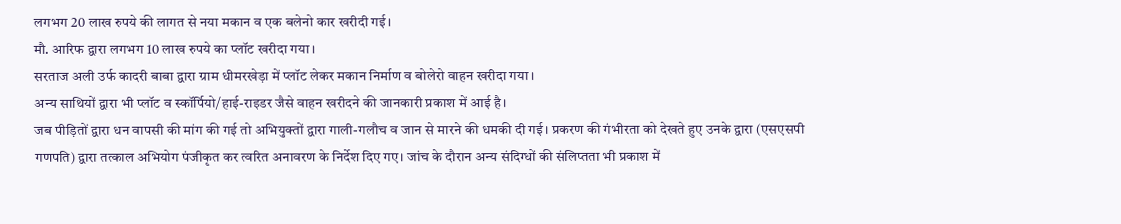लगभग 20 लाख रुपये की लागत से नया मकान व एक बलेनो कार खरीदी गई।
मौ. आरिफ द्वारा लगभग 10 लाख रुपये का प्लॉट खरीदा गया।
सरताज अली उर्फ कादरी बाबा द्वारा ग्राम धीमरखेड़ा में प्लॉट लेकर मकान निर्माण व बोलेरो वाहन खरीदा गया।
अन्य साथियों द्वारा भी प्लॉट व स्कॉर्पियो/हाई-राइडर जैसे वाहन खरीदने की जानकारी प्रकाश में आई है।
जब पीड़ितों द्वारा धन वापसी की मांग की गई तो अभियुक्तों द्वारा गाली-गलौच व जान से मारने की धमकी दी गई। प्रकरण की गंभीरता को देखते हुए उनके द्वारा (एसएसपी गणपति) द्वारा तत्काल अभियोग पंजीकृत कर त्वरित अनावरण के निर्देश दिए गए। जांच के दौरान अन्य संदिग्धों की संलिप्तता भी प्रकाश में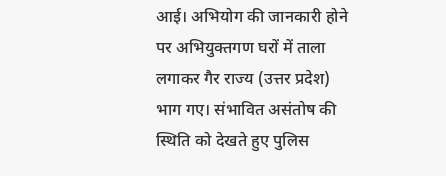आई। अभियोग की जानकारी होने पर अभियुक्तगण घरों में ताला लगाकर गैर राज्य (उत्तर प्रदेश) भाग गए। संभावित असंतोष की स्थिति को देखते हुए पुलिस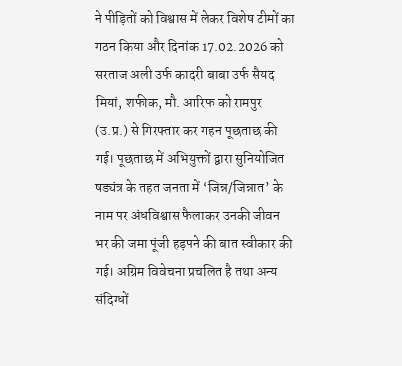ने पीड़ितों को विश्वास में लेकर विशेष टीमों का गठन किया और दिनांक 17.02.2026 को सरताज अली उर्फ कादरी बाबा उर्फ सैयद मियां, शफीक, मौ. आरिफ को रामपुर (उ.प्र.) से गिरफ्तार कर गहन पूछताछ की गई। पूछताछ में अभियुक्तों द्वारा सुनियोजित षड्यंत्र के तहत जनता में ‘जिन्न/जिन्नात’ के नाम पर अंधविश्वास फैलाकर उनकी जीवन भर की जमा पूंजी हड़पने की बात स्वीकार की गई। अग्रिम विवेचना प्रचलित है तथा अन्य संदिग्धों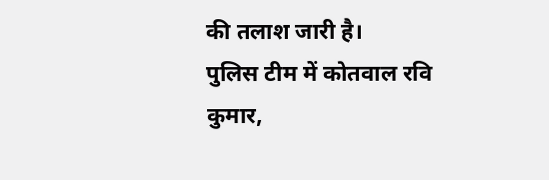की तलाश जारी है।
पुलिस टीम में कोतवाल रवि कुमार,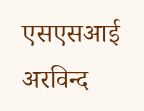एसएसआई अरविन्द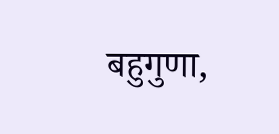बहुगुणा,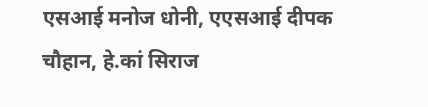एसआई मनोज धोनी, एएसआई दीपक चौहान, हे.कां सिराज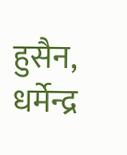हुसैन, धर्मेन्द्र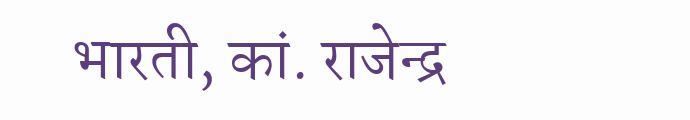भारती, कां. राजेन्द्र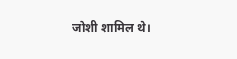जोशी शामिल थे।